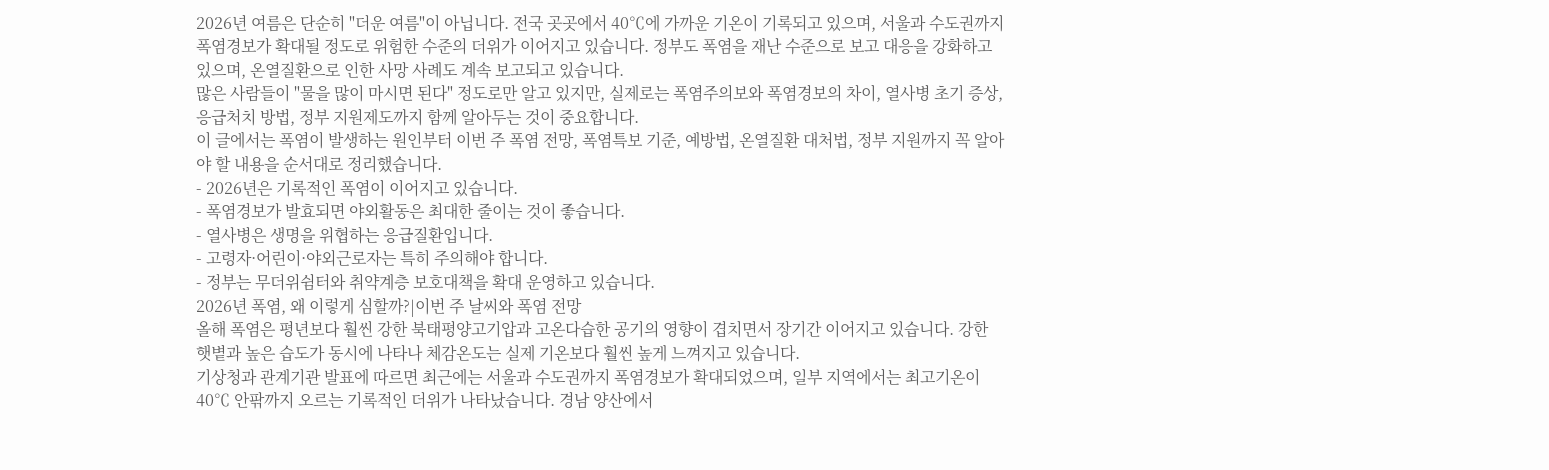2026년 여름은 단순히 "더운 여름"이 아닙니다. 전국 곳곳에서 40℃에 가까운 기온이 기록되고 있으며, 서울과 수도권까지 폭염경보가 확대될 정도로 위험한 수준의 더위가 이어지고 있습니다. 정부도 폭염을 재난 수준으로 보고 대응을 강화하고 있으며, 온열질환으로 인한 사망 사례도 계속 보고되고 있습니다.
많은 사람들이 "물을 많이 마시면 된다" 정도로만 알고 있지만, 실제로는 폭염주의보와 폭염경보의 차이, 열사병 초기 증상, 응급처치 방법, 정부 지원제도까지 함께 알아두는 것이 중요합니다.
이 글에서는 폭염이 발생하는 원인부터 이번 주 폭염 전망, 폭염특보 기준, 예방법, 온열질환 대처법, 정부 지원까지 꼭 알아야 할 내용을 순서대로 정리했습니다.
- 2026년은 기록적인 폭염이 이어지고 있습니다.
- 폭염경보가 발효되면 야외활동은 최대한 줄이는 것이 좋습니다.
- 열사병은 생명을 위협하는 응급질환입니다.
- 고령자·어린이·야외근로자는 특히 주의해야 합니다.
- 정부는 무더위쉼터와 취약계층 보호대책을 확대 운영하고 있습니다.
2026년 폭염, 왜 이렇게 심할까?|이번 주 날씨와 폭염 전망
올해 폭염은 평년보다 훨씬 강한 북태평양고기압과 고온다습한 공기의 영향이 겹치면서 장기간 이어지고 있습니다. 강한 햇볕과 높은 습도가 동시에 나타나 체감온도는 실제 기온보다 훨씬 높게 느껴지고 있습니다.
기상청과 관계기관 발표에 따르면 최근에는 서울과 수도권까지 폭염경보가 확대되었으며, 일부 지역에서는 최고기온이 40℃ 안팎까지 오르는 기록적인 더위가 나타났습니다. 경남 양산에서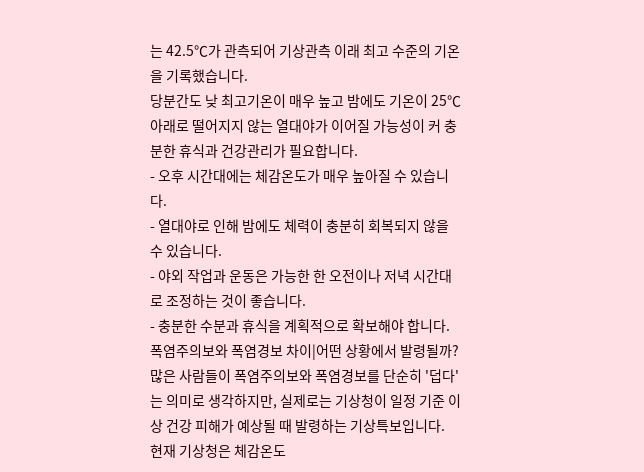는 42.5℃가 관측되어 기상관측 이래 최고 수준의 기온을 기록했습니다.
당분간도 낮 최고기온이 매우 높고 밤에도 기온이 25℃ 아래로 떨어지지 않는 열대야가 이어질 가능성이 커 충분한 휴식과 건강관리가 필요합니다.
- 오후 시간대에는 체감온도가 매우 높아질 수 있습니다.
- 열대야로 인해 밤에도 체력이 충분히 회복되지 않을 수 있습니다.
- 야외 작업과 운동은 가능한 한 오전이나 저녁 시간대로 조정하는 것이 좋습니다.
- 충분한 수분과 휴식을 계획적으로 확보해야 합니다.
폭염주의보와 폭염경보 차이|어떤 상황에서 발령될까?
많은 사람들이 폭염주의보와 폭염경보를 단순히 '덥다'는 의미로 생각하지만, 실제로는 기상청이 일정 기준 이상 건강 피해가 예상될 때 발령하는 기상특보입니다.
현재 기상청은 체감온도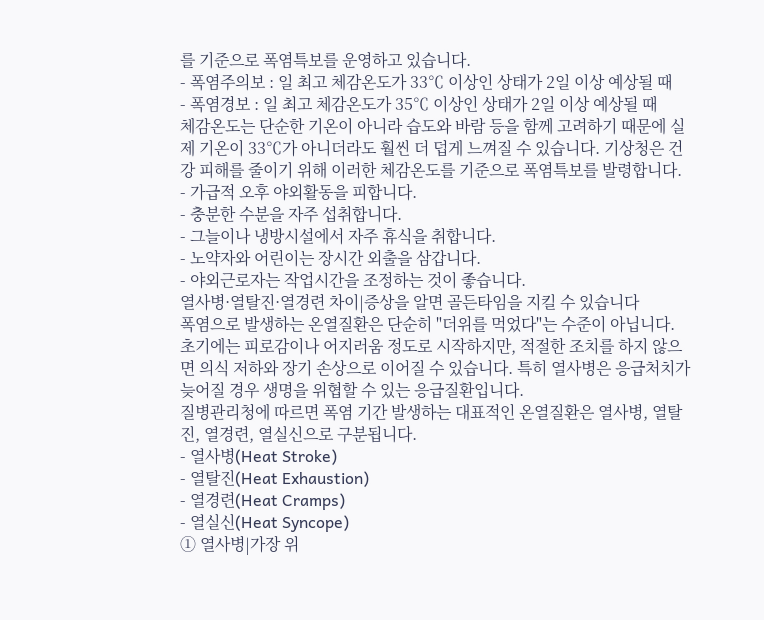를 기준으로 폭염특보를 운영하고 있습니다.
- 폭염주의보 : 일 최고 체감온도가 33℃ 이상인 상태가 2일 이상 예상될 때
- 폭염경보 : 일 최고 체감온도가 35℃ 이상인 상태가 2일 이상 예상될 때
체감온도는 단순한 기온이 아니라 습도와 바람 등을 함께 고려하기 때문에 실제 기온이 33℃가 아니더라도 훨씬 더 덥게 느껴질 수 있습니다. 기상청은 건강 피해를 줄이기 위해 이러한 체감온도를 기준으로 폭염특보를 발령합니다.
- 가급적 오후 야외활동을 피합니다.
- 충분한 수분을 자주 섭취합니다.
- 그늘이나 냉방시설에서 자주 휴식을 취합니다.
- 노약자와 어린이는 장시간 외출을 삼갑니다.
- 야외근로자는 작업시간을 조정하는 것이 좋습니다.
열사병·열탈진·열경련 차이|증상을 알면 골든타임을 지킬 수 있습니다
폭염으로 발생하는 온열질환은 단순히 "더위를 먹었다"는 수준이 아닙니다.
초기에는 피로감이나 어지러움 정도로 시작하지만, 적절한 조치를 하지 않으면 의식 저하와 장기 손상으로 이어질 수 있습니다. 특히 열사병은 응급처치가 늦어질 경우 생명을 위협할 수 있는 응급질환입니다.
질병관리청에 따르면 폭염 기간 발생하는 대표적인 온열질환은 열사병, 열탈진, 열경련, 열실신으로 구분됩니다.
- 열사병(Heat Stroke)
- 열탈진(Heat Exhaustion)
- 열경련(Heat Cramps)
- 열실신(Heat Syncope)
① 열사병|가장 위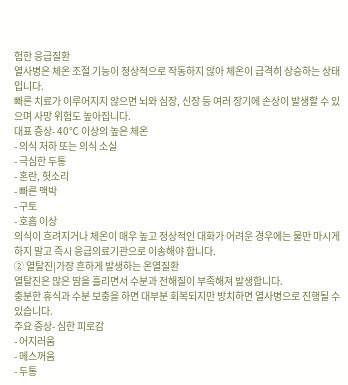험한 응급질환
열사병은 체온 조절 기능이 정상적으로 작동하지 않아 체온이 급격히 상승하는 상태입니다.
빠른 치료가 이루어지지 않으면 뇌와 심장, 신장 등 여러 장기에 손상이 발생할 수 있으며 사망 위험도 높아집니다.
대표 증상- 40℃ 이상의 높은 체온
- 의식 저하 또는 의식 소실
- 극심한 두통
- 혼란, 헛소리
- 빠른 맥박
- 구토
- 호흡 이상
의식이 흐려지거나 체온이 매우 높고 정상적인 대화가 어려운 경우에는 물만 마시게 하지 말고 즉시 응급의료기관으로 이송해야 합니다.
② 열탈진|가장 흔하게 발생하는 온열질환
열탈진은 많은 땀을 흘리면서 수분과 전해질이 부족해져 발생합니다.
충분한 휴식과 수분 보충을 하면 대부분 회복되지만 방치하면 열사병으로 진행될 수 있습니다.
주요 증상- 심한 피로감
- 어지러움
- 메스꺼움
- 두통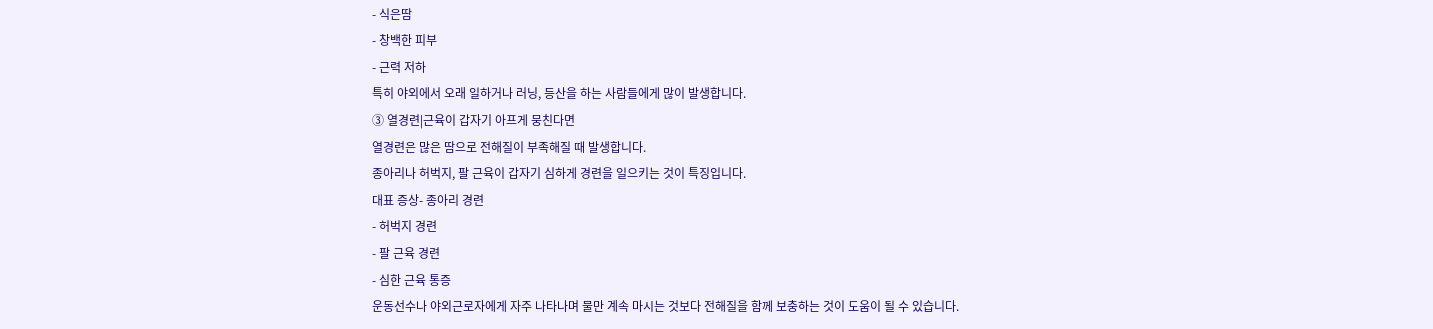- 식은땀
- 창백한 피부
- 근력 저하
특히 야외에서 오래 일하거나 러닝, 등산을 하는 사람들에게 많이 발생합니다.
③ 열경련|근육이 갑자기 아프게 뭉친다면
열경련은 많은 땀으로 전해질이 부족해질 때 발생합니다.
종아리나 허벅지, 팔 근육이 갑자기 심하게 경련을 일으키는 것이 특징입니다.
대표 증상- 종아리 경련
- 허벅지 경련
- 팔 근육 경련
- 심한 근육 통증
운동선수나 야외근로자에게 자주 나타나며 물만 계속 마시는 것보다 전해질을 함께 보충하는 것이 도움이 될 수 있습니다.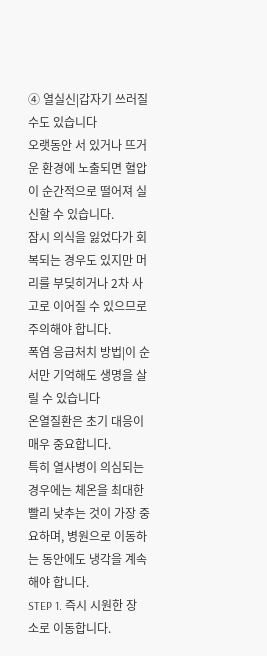④ 열실신|갑자기 쓰러질 수도 있습니다
오랫동안 서 있거나 뜨거운 환경에 노출되면 혈압이 순간적으로 떨어져 실신할 수 있습니다.
잠시 의식을 잃었다가 회복되는 경우도 있지만 머리를 부딪히거나 2차 사고로 이어질 수 있으므로 주의해야 합니다.
폭염 응급처치 방법|이 순서만 기억해도 생명을 살릴 수 있습니다
온열질환은 초기 대응이 매우 중요합니다.
특히 열사병이 의심되는 경우에는 체온을 최대한 빨리 낮추는 것이 가장 중요하며, 병원으로 이동하는 동안에도 냉각을 계속해야 합니다.
STEP 1. 즉시 시원한 장소로 이동합니다.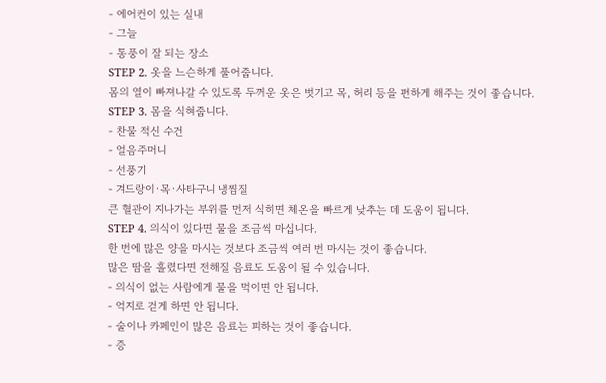- 에어컨이 있는 실내
- 그늘
- 통풍이 잘 되는 장소
STEP 2. 옷을 느슨하게 풀어줍니다.
몸의 열이 빠져나갈 수 있도록 두꺼운 옷은 벗기고 목, 허리 등을 편하게 해주는 것이 좋습니다.
STEP 3. 몸을 식혀줍니다.
- 찬물 적신 수건
- 얼음주머니
- 선풍기
- 겨드랑이·목·사타구니 냉찜질
큰 혈관이 지나가는 부위를 먼저 식히면 체온을 빠르게 낮추는 데 도움이 됩니다.
STEP 4. 의식이 있다면 물을 조금씩 마십니다.
한 번에 많은 양을 마시는 것보다 조금씩 여러 번 마시는 것이 좋습니다.
많은 땀을 흘렸다면 전해질 음료도 도움이 될 수 있습니다.
- 의식이 없는 사람에게 물을 먹이면 안 됩니다.
- 억지로 걷게 하면 안 됩니다.
- 술이나 카페인이 많은 음료는 피하는 것이 좋습니다.
- 증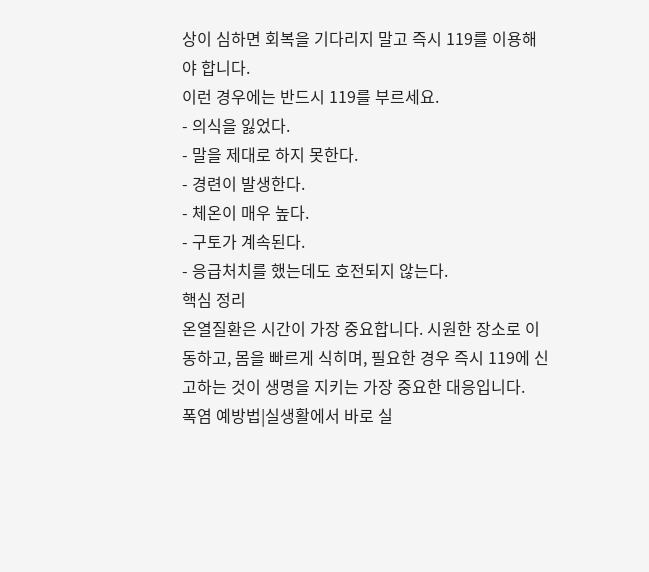상이 심하면 회복을 기다리지 말고 즉시 119를 이용해야 합니다.
이런 경우에는 반드시 119를 부르세요.
- 의식을 잃었다.
- 말을 제대로 하지 못한다.
- 경련이 발생한다.
- 체온이 매우 높다.
- 구토가 계속된다.
- 응급처치를 했는데도 호전되지 않는다.
핵심 정리
온열질환은 시간이 가장 중요합니다. 시원한 장소로 이동하고, 몸을 빠르게 식히며, 필요한 경우 즉시 119에 신고하는 것이 생명을 지키는 가장 중요한 대응입니다.
폭염 예방법|실생활에서 바로 실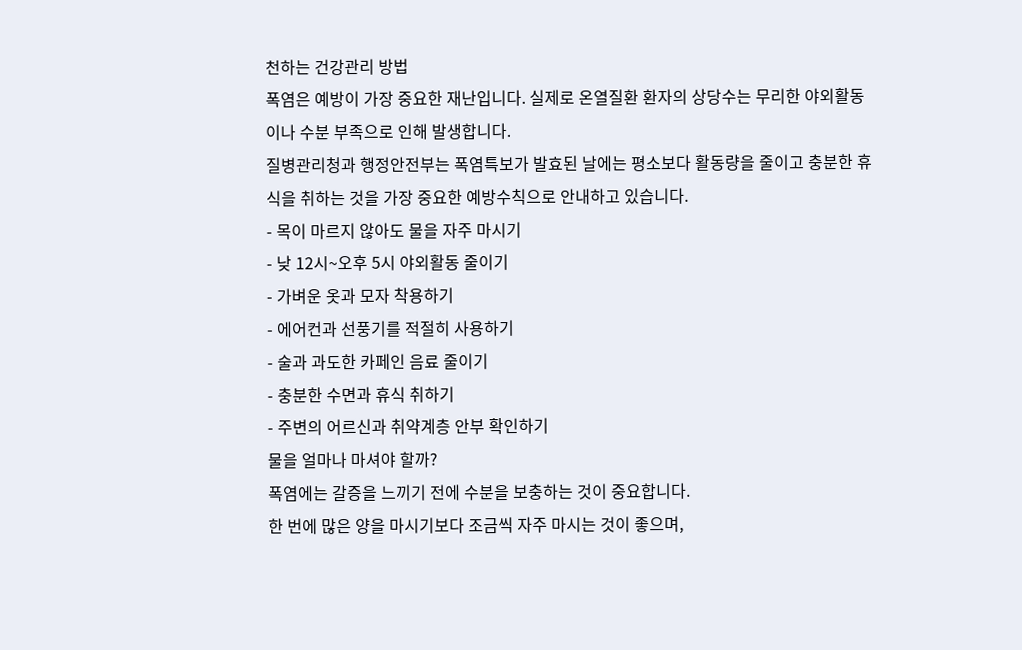천하는 건강관리 방법
폭염은 예방이 가장 중요한 재난입니다. 실제로 온열질환 환자의 상당수는 무리한 야외활동이나 수분 부족으로 인해 발생합니다.
질병관리청과 행정안전부는 폭염특보가 발효된 날에는 평소보다 활동량을 줄이고 충분한 휴식을 취하는 것을 가장 중요한 예방수칙으로 안내하고 있습니다.
- 목이 마르지 않아도 물을 자주 마시기
- 낮 12시~오후 5시 야외활동 줄이기
- 가벼운 옷과 모자 착용하기
- 에어컨과 선풍기를 적절히 사용하기
- 술과 과도한 카페인 음료 줄이기
- 충분한 수면과 휴식 취하기
- 주변의 어르신과 취약계층 안부 확인하기
물을 얼마나 마셔야 할까?
폭염에는 갈증을 느끼기 전에 수분을 보충하는 것이 중요합니다.
한 번에 많은 양을 마시기보다 조금씩 자주 마시는 것이 좋으며,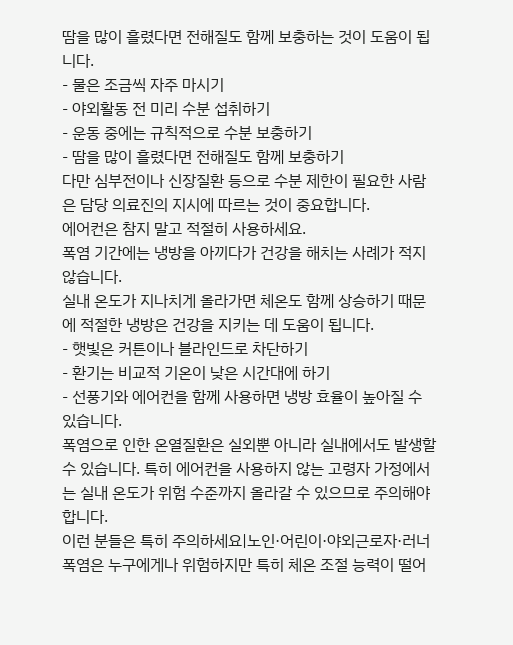땀을 많이 흘렸다면 전해질도 함께 보충하는 것이 도움이 됩니다.
- 물은 조금씩 자주 마시기
- 야외활동 전 미리 수분 섭취하기
- 운동 중에는 규칙적으로 수분 보충하기
- 땀을 많이 흘렸다면 전해질도 함께 보충하기
다만 심부전이나 신장질환 등으로 수분 제한이 필요한 사람은 담당 의료진의 지시에 따르는 것이 중요합니다.
에어컨은 참지 말고 적절히 사용하세요.
폭염 기간에는 냉방을 아끼다가 건강을 해치는 사례가 적지 않습니다.
실내 온도가 지나치게 올라가면 체온도 함께 상승하기 때문에 적절한 냉방은 건강을 지키는 데 도움이 됩니다.
- 햇빛은 커튼이나 블라인드로 차단하기
- 환기는 비교적 기온이 낮은 시간대에 하기
- 선풍기와 에어컨을 함께 사용하면 냉방 효율이 높아질 수 있습니다.
폭염으로 인한 온열질환은 실외뿐 아니라 실내에서도 발생할 수 있습니다. 특히 에어컨을 사용하지 않는 고령자 가정에서는 실내 온도가 위험 수준까지 올라갈 수 있으므로 주의해야 합니다.
이런 분들은 특히 주의하세요|노인·어린이·야외근로자·러너
폭염은 누구에게나 위험하지만 특히 체온 조절 능력이 떨어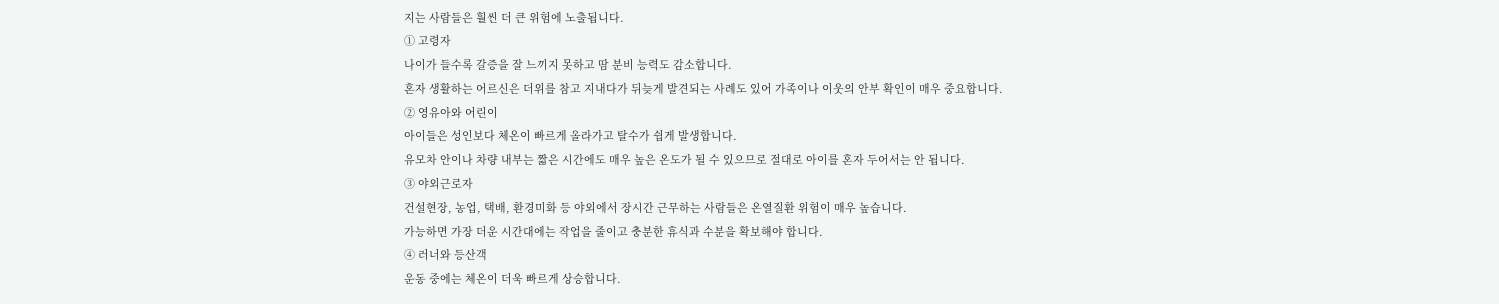지는 사람들은 훨씬 더 큰 위험에 노출됩니다.
① 고령자
나이가 들수록 갈증을 잘 느끼지 못하고 땀 분비 능력도 감소합니다.
혼자 생활하는 어르신은 더위를 참고 지내다가 뒤늦게 발견되는 사례도 있어 가족이나 이웃의 안부 확인이 매우 중요합니다.
② 영유아와 어린이
아이들은 성인보다 체온이 빠르게 올라가고 탈수가 쉽게 발생합니다.
유모차 안이나 차량 내부는 짧은 시간에도 매우 높은 온도가 될 수 있으므로 절대로 아이를 혼자 두어서는 안 됩니다.
③ 야외근로자
건설현장, 농업, 택배, 환경미화 등 야외에서 장시간 근무하는 사람들은 온열질환 위험이 매우 높습니다.
가능하면 가장 더운 시간대에는 작업을 줄이고 충분한 휴식과 수분을 확보해야 합니다.
④ 러너와 등산객
운동 중에는 체온이 더욱 빠르게 상승합니다.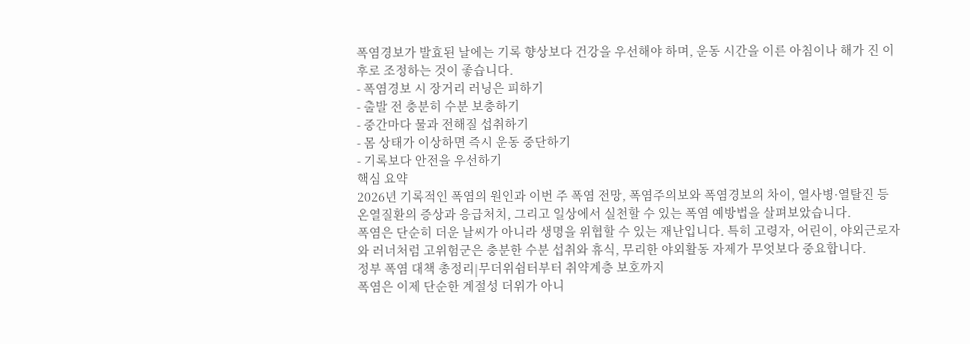폭염경보가 발효된 날에는 기록 향상보다 건강을 우선해야 하며, 운동 시간을 이른 아침이나 해가 진 이후로 조정하는 것이 좋습니다.
- 폭염경보 시 장거리 러닝은 피하기
- 출발 전 충분히 수분 보충하기
- 중간마다 물과 전해질 섭취하기
- 몸 상태가 이상하면 즉시 운동 중단하기
- 기록보다 안전을 우선하기
핵심 요약
2026년 기록적인 폭염의 원인과 이번 주 폭염 전망, 폭염주의보와 폭염경보의 차이, 열사병·열탈진 등 온열질환의 증상과 응급처치, 그리고 일상에서 실천할 수 있는 폭염 예방법을 살펴보았습니다.
폭염은 단순히 더운 날씨가 아니라 생명을 위협할 수 있는 재난입니다. 특히 고령자, 어린이, 야외근로자와 러너처럼 고위험군은 충분한 수분 섭취와 휴식, 무리한 야외활동 자제가 무엇보다 중요합니다.
정부 폭염 대책 총정리|무더위쉼터부터 취약계층 보호까지
폭염은 이제 단순한 계절성 더위가 아니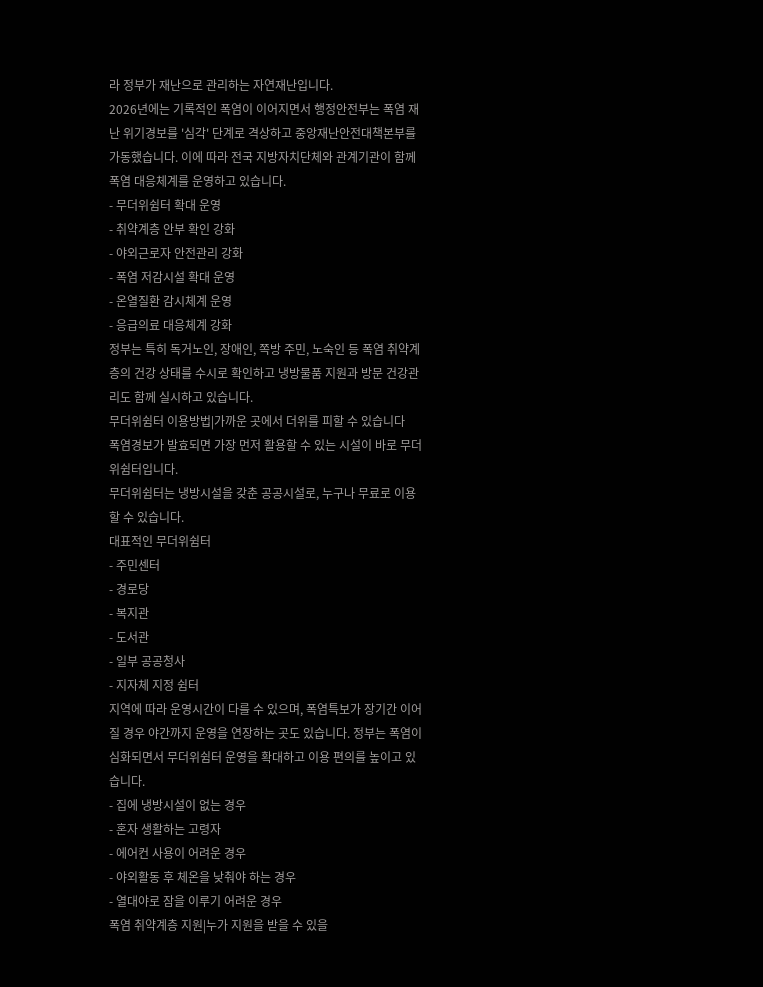라 정부가 재난으로 관리하는 자연재난입니다.
2026년에는 기록적인 폭염이 이어지면서 행정안전부는 폭염 재난 위기경보를 '심각' 단계로 격상하고 중앙재난안전대책본부를 가동했습니다. 이에 따라 전국 지방자치단체와 관계기관이 함께 폭염 대응체계를 운영하고 있습니다.
- 무더위쉼터 확대 운영
- 취약계층 안부 확인 강화
- 야외근로자 안전관리 강화
- 폭염 저감시설 확대 운영
- 온열질환 감시체계 운영
- 응급의료 대응체계 강화
정부는 특히 독거노인, 장애인, 쪽방 주민, 노숙인 등 폭염 취약계층의 건강 상태를 수시로 확인하고 냉방물품 지원과 방문 건강관리도 함께 실시하고 있습니다.
무더위쉼터 이용방법|가까운 곳에서 더위를 피할 수 있습니다
폭염경보가 발효되면 가장 먼저 활용할 수 있는 시설이 바로 무더위쉼터입니다.
무더위쉼터는 냉방시설을 갖춘 공공시설로, 누구나 무료로 이용할 수 있습니다.
대표적인 무더위쉼터
- 주민센터
- 경로당
- 복지관
- 도서관
- 일부 공공청사
- 지자체 지정 쉼터
지역에 따라 운영시간이 다를 수 있으며, 폭염특보가 장기간 이어질 경우 야간까지 운영을 연장하는 곳도 있습니다. 정부는 폭염이 심화되면서 무더위쉼터 운영을 확대하고 이용 편의를 높이고 있습니다.
- 집에 냉방시설이 없는 경우
- 혼자 생활하는 고령자
- 에어컨 사용이 어려운 경우
- 야외활동 후 체온을 낮춰야 하는 경우
- 열대야로 잠을 이루기 어려운 경우
폭염 취약계층 지원|누가 지원을 받을 수 있을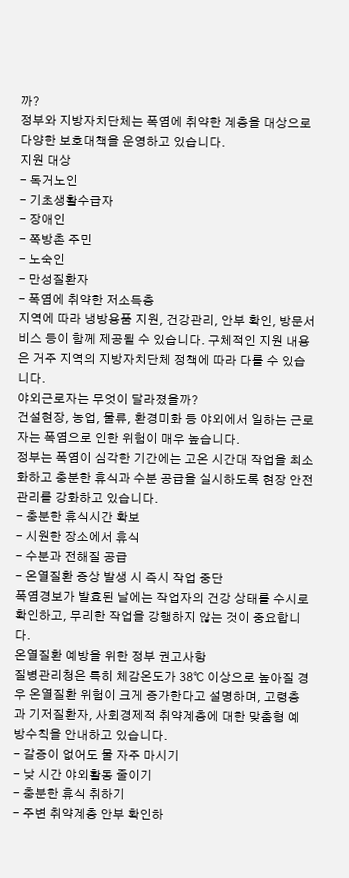까?
정부와 지방자치단체는 폭염에 취약한 계층을 대상으로 다양한 보호대책을 운영하고 있습니다.
지원 대상
- 독거노인
- 기초생활수급자
- 장애인
- 쪽방촌 주민
- 노숙인
- 만성질환자
- 폭염에 취약한 저소득층
지역에 따라 냉방용품 지원, 건강관리, 안부 확인, 방문서비스 등이 함께 제공될 수 있습니다. 구체적인 지원 내용은 거주 지역의 지방자치단체 정책에 따라 다를 수 있습니다.
야외근로자는 무엇이 달라졌을까?
건설현장, 농업, 물류, 환경미화 등 야외에서 일하는 근로자는 폭염으로 인한 위험이 매우 높습니다.
정부는 폭염이 심각한 기간에는 고온 시간대 작업을 최소화하고 충분한 휴식과 수분 공급을 실시하도록 현장 안전관리를 강화하고 있습니다.
- 충분한 휴식시간 확보
- 시원한 장소에서 휴식
- 수분과 전해질 공급
- 온열질환 증상 발생 시 즉시 작업 중단
폭염경보가 발효된 날에는 작업자의 건강 상태를 수시로 확인하고, 무리한 작업을 강행하지 않는 것이 중요합니다.
온열질환 예방을 위한 정부 권고사항
질병관리청은 특히 체감온도가 38℃ 이상으로 높아질 경우 온열질환 위험이 크게 증가한다고 설명하며, 고령층과 기저질환자, 사회경제적 취약계층에 대한 맞춤형 예방수칙을 안내하고 있습니다.
- 갈증이 없어도 물 자주 마시기
- 낮 시간 야외활동 줄이기
- 충분한 휴식 취하기
- 주변 취약계층 안부 확인하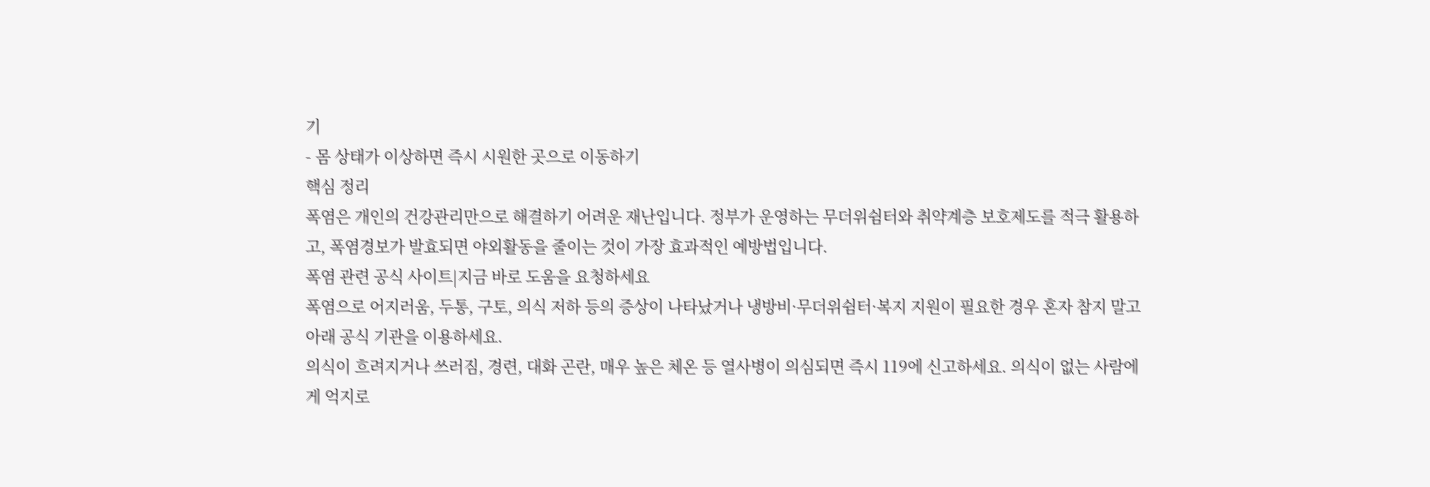기
- 몸 상태가 이상하면 즉시 시원한 곳으로 이동하기
핵심 정리
폭염은 개인의 건강관리만으로 해결하기 어려운 재난입니다. 정부가 운영하는 무더위쉼터와 취약계층 보호제도를 적극 활용하고, 폭염경보가 발효되면 야외활동을 줄이는 것이 가장 효과적인 예방법입니다.
폭염 관련 공식 사이트|지금 바로 도움을 요청하세요
폭염으로 어지러움, 두통, 구토, 의식 저하 등의 증상이 나타났거나 냉방비·무더위쉼터·복지 지원이 필요한 경우 혼자 참지 말고 아래 공식 기관을 이용하세요.
의식이 흐려지거나 쓰러짐, 경련, 대화 곤란, 매우 높은 체온 등 열사병이 의심되면 즉시 119에 신고하세요. 의식이 없는 사람에게 억지로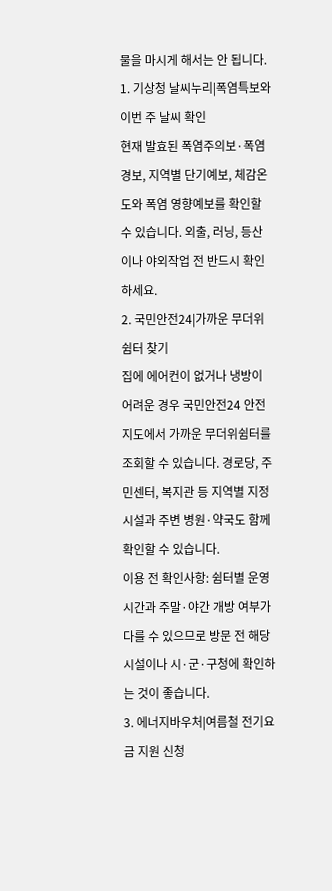물을 마시게 해서는 안 됩니다.
1. 기상청 날씨누리|폭염특보와 이번 주 날씨 확인
현재 발효된 폭염주의보·폭염경보, 지역별 단기예보, 체감온도와 폭염 영향예보를 확인할 수 있습니다. 외출, 러닝, 등산이나 야외작업 전 반드시 확인하세요.
2. 국민안전24|가까운 무더위쉼터 찾기
집에 에어컨이 없거나 냉방이 어려운 경우 국민안전24 안전지도에서 가까운 무더위쉼터를 조회할 수 있습니다. 경로당, 주민센터, 복지관 등 지역별 지정 시설과 주변 병원·약국도 함께 확인할 수 있습니다.
이용 전 확인사항: 쉼터별 운영시간과 주말·야간 개방 여부가 다를 수 있으므로 방문 전 해당 시설이나 시·군·구청에 확인하는 것이 좋습니다.
3. 에너지바우처|여름철 전기요금 지원 신청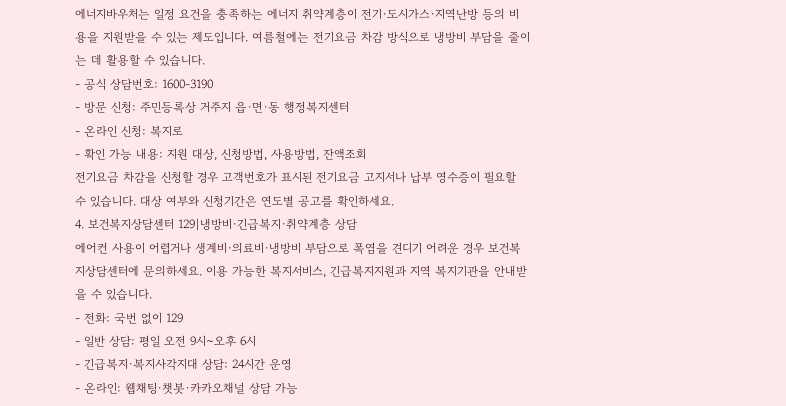에너지바우처는 일정 요건을 충족하는 에너지 취약계층이 전기·도시가스·지역난방 등의 비용을 지원받을 수 있는 제도입니다. 여름철에는 전기요금 차감 방식으로 냉방비 부담을 줄이는 데 활용할 수 있습니다.
- 공식 상담번호: 1600-3190
- 방문 신청: 주민등록상 거주지 읍·면·동 행정복지센터
- 온라인 신청: 복지로
- 확인 가능 내용: 지원 대상, 신청방법, 사용방법, 잔액조회
전기요금 차감을 신청할 경우 고객번호가 표시된 전기요금 고지서나 납부 영수증이 필요할 수 있습니다. 대상 여부와 신청기간은 연도별 공고를 확인하세요.
4. 보건복지상담센터 129|냉방비·긴급복지·취약계층 상담
에어컨 사용이 어렵거나 생계비·의료비·냉방비 부담으로 폭염을 견디기 어려운 경우 보건복지상담센터에 문의하세요. 이용 가능한 복지서비스, 긴급복지지원과 지역 복지기관을 안내받을 수 있습니다.
- 전화: 국번 없이 129
- 일반 상담: 평일 오전 9시~오후 6시
- 긴급복지·복지사각지대 상담: 24시간 운영
- 온라인: 웹채팅·챗봇·카카오채널 상담 가능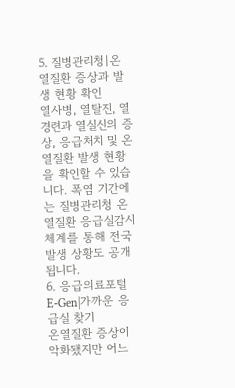5. 질병관리청|온열질환 증상과 발생 현황 확인
열사병, 열탈진, 열경련과 열실신의 증상, 응급처치 및 온열질환 발생 현황을 확인할 수 있습니다. 폭염 기간에는 질병관리청 온열질환 응급실감시체계를 통해 전국 발생 상황도 공개됩니다.
6. 응급의료포털 E-Gen|가까운 응급실 찾기
온열질환 증상이 악화됐지만 어느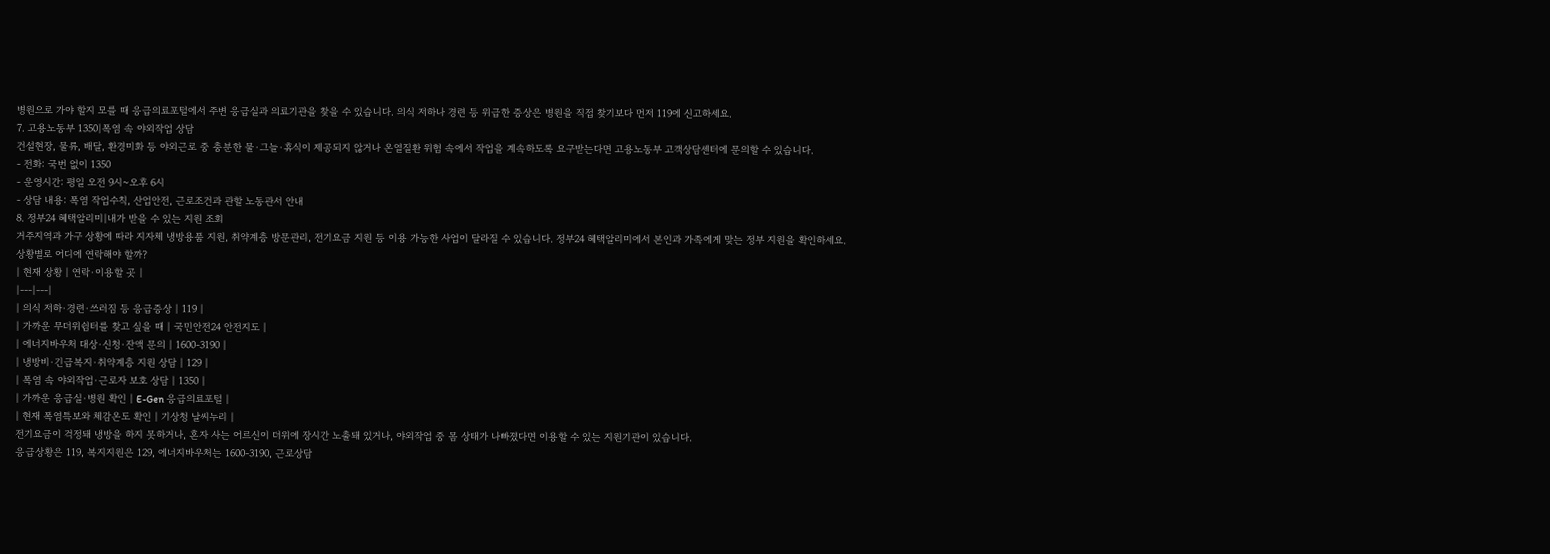병원으로 가야 할지 모를 때 응급의료포털에서 주변 응급실과 의료기관을 찾을 수 있습니다. 의식 저하나 경련 등 위급한 증상은 병원을 직접 찾기보다 먼저 119에 신고하세요.
7. 고용노동부 1350|폭염 속 야외작업 상담
건설현장, 물류, 배달, 환경미화 등 야외근로 중 충분한 물·그늘·휴식이 제공되지 않거나 온열질환 위험 속에서 작업을 계속하도록 요구받는다면 고용노동부 고객상담센터에 문의할 수 있습니다.
- 전화: 국번 없이 1350
- 운영시간: 평일 오전 9시~오후 6시
- 상담 내용: 폭염 작업수칙, 산업안전, 근로조건과 관할 노동관서 안내
8. 정부24 혜택알리미|내가 받을 수 있는 지원 조회
거주지역과 가구 상황에 따라 지자체 냉방용품 지원, 취약계층 방문관리, 전기요금 지원 등 이용 가능한 사업이 달라질 수 있습니다. 정부24 혜택알리미에서 본인과 가족에게 맞는 정부 지원을 확인하세요.
상황별로 어디에 연락해야 할까?
| 현재 상황 | 연락·이용할 곳 |
|---|---|
| 의식 저하·경련·쓰러짐 등 응급증상 | 119 |
| 가까운 무더위쉼터를 찾고 싶을 때 | 국민안전24 안전지도 |
| 에너지바우처 대상·신청·잔액 문의 | 1600-3190 |
| 냉방비·긴급복지·취약계층 지원 상담 | 129 |
| 폭염 속 야외작업·근로자 보호 상담 | 1350 |
| 가까운 응급실·병원 확인 | E-Gen 응급의료포털 |
| 현재 폭염특보와 체감온도 확인 | 기상청 날씨누리 |
전기요금이 걱정돼 냉방을 하지 못하거나, 혼자 사는 어르신이 더위에 장시간 노출돼 있거나, 야외작업 중 몸 상태가 나빠졌다면 이용할 수 있는 지원기관이 있습니다.
응급상황은 119, 복지지원은 129, 에너지바우처는 1600-3190, 근로상담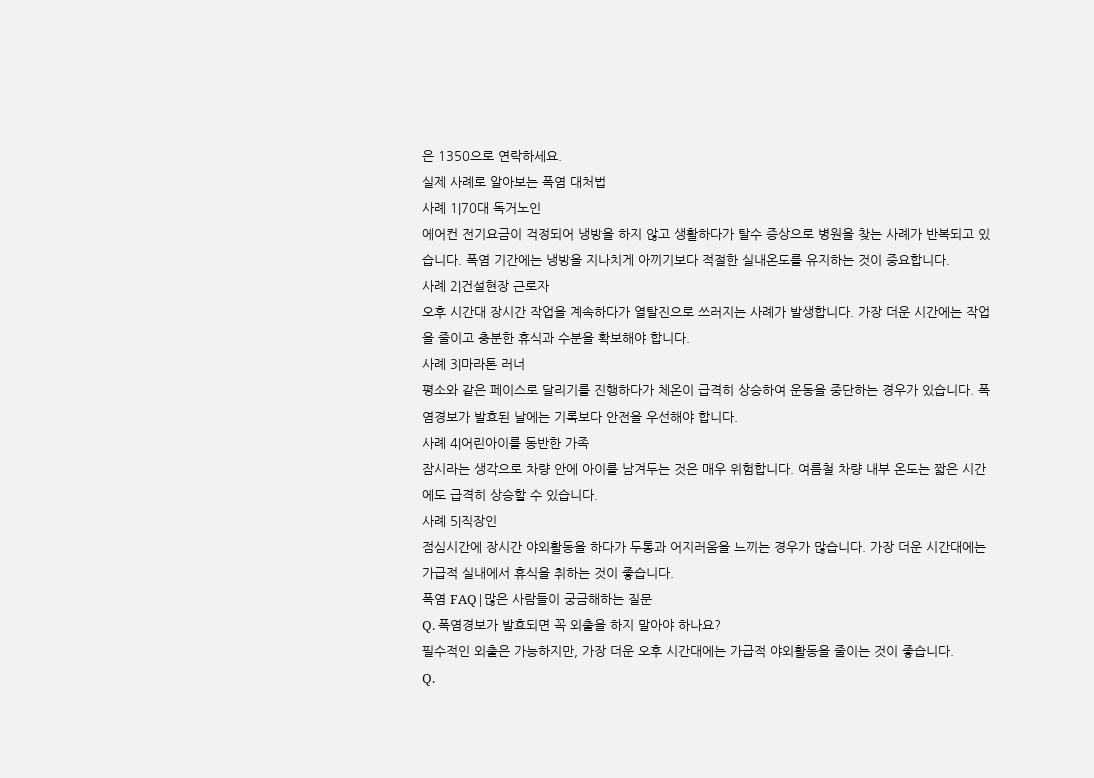은 1350으로 연락하세요.
실제 사례로 알아보는 폭염 대처법
사례 1|70대 독거노인
에어컨 전기요금이 걱정되어 냉방을 하지 않고 생활하다가 탈수 증상으로 병원을 찾는 사례가 반복되고 있습니다. 폭염 기간에는 냉방을 지나치게 아끼기보다 적절한 실내온도를 유지하는 것이 중요합니다.
사례 2|건설현장 근로자
오후 시간대 장시간 작업을 계속하다가 열탈진으로 쓰러지는 사례가 발생합니다. 가장 더운 시간에는 작업을 줄이고 충분한 휴식과 수분을 확보해야 합니다.
사례 3|마라톤 러너
평소와 같은 페이스로 달리기를 진행하다가 체온이 급격히 상승하여 운동을 중단하는 경우가 있습니다. 폭염경보가 발효된 날에는 기록보다 안전을 우선해야 합니다.
사례 4|어린아이를 동반한 가족
잠시라는 생각으로 차량 안에 아이를 남겨두는 것은 매우 위험합니다. 여름철 차량 내부 온도는 짧은 시간에도 급격히 상승할 수 있습니다.
사례 5|직장인
점심시간에 장시간 야외활동을 하다가 두통과 어지러움을 느끼는 경우가 많습니다. 가장 더운 시간대에는 가급적 실내에서 휴식을 취하는 것이 좋습니다.
폭염 FAQ|많은 사람들이 궁금해하는 질문
Q. 폭염경보가 발효되면 꼭 외출을 하지 말아야 하나요?
필수적인 외출은 가능하지만, 가장 더운 오후 시간대에는 가급적 야외활동을 줄이는 것이 좋습니다.
Q.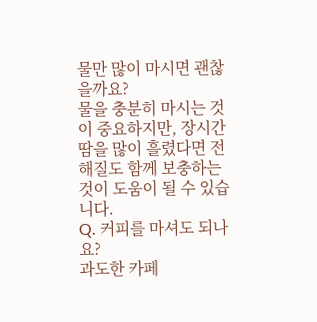물만 많이 마시면 괜찮을까요?
물을 충분히 마시는 것이 중요하지만, 장시간 땀을 많이 흘렸다면 전해질도 함께 보충하는 것이 도움이 될 수 있습니다.
Q. 커피를 마셔도 되나요?
과도한 카페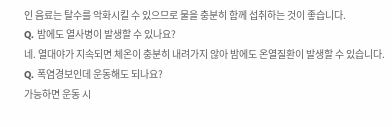인 음료는 탈수를 악화시킬 수 있으므로 물을 충분히 함께 섭취하는 것이 좋습니다.
Q. 밤에도 열사병이 발생할 수 있나요?
네. 열대야가 지속되면 체온이 충분히 내려가지 않아 밤에도 온열질환이 발생할 수 있습니다.
Q. 폭염경보인데 운동해도 되나요?
가능하면 운동 시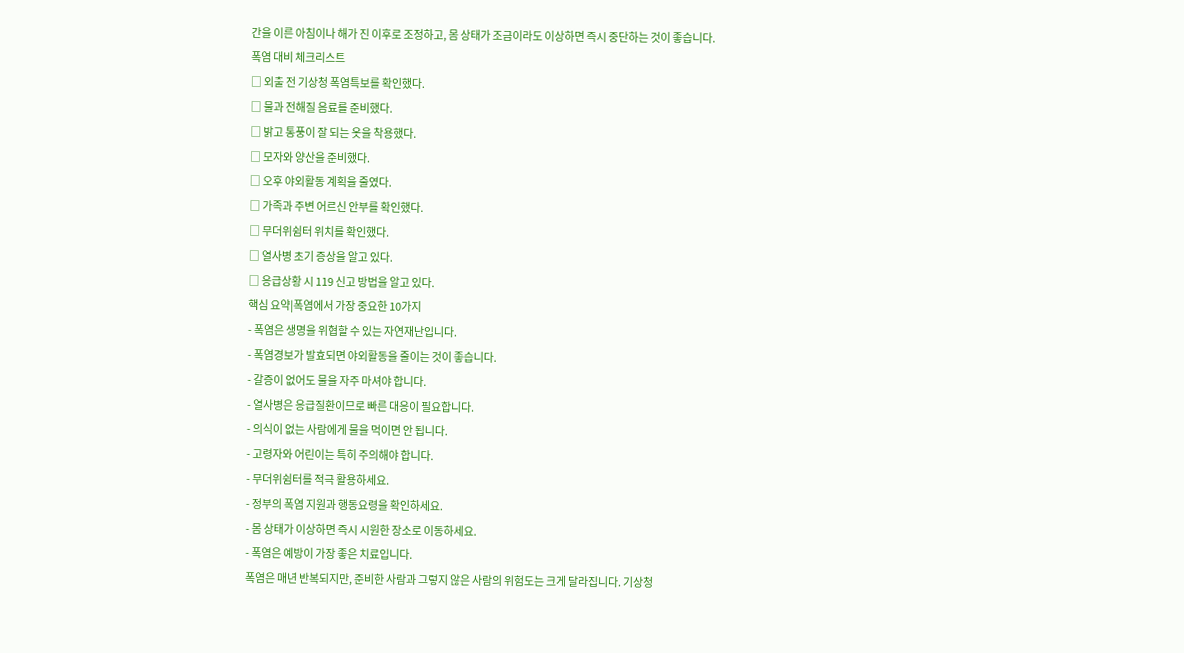간을 이른 아침이나 해가 진 이후로 조정하고, 몸 상태가 조금이라도 이상하면 즉시 중단하는 것이 좋습니다.
폭염 대비 체크리스트
□ 외출 전 기상청 폭염특보를 확인했다.
□ 물과 전해질 음료를 준비했다.
□ 밝고 통풍이 잘 되는 옷을 착용했다.
□ 모자와 양산을 준비했다.
□ 오후 야외활동 계획을 줄였다.
□ 가족과 주변 어르신 안부를 확인했다.
□ 무더위쉼터 위치를 확인했다.
□ 열사병 초기 증상을 알고 있다.
□ 응급상황 시 119 신고 방법을 알고 있다.
핵심 요약|폭염에서 가장 중요한 10가지
- 폭염은 생명을 위협할 수 있는 자연재난입니다.
- 폭염경보가 발효되면 야외활동을 줄이는 것이 좋습니다.
- 갈증이 없어도 물을 자주 마셔야 합니다.
- 열사병은 응급질환이므로 빠른 대응이 필요합니다.
- 의식이 없는 사람에게 물을 먹이면 안 됩니다.
- 고령자와 어린이는 특히 주의해야 합니다.
- 무더위쉼터를 적극 활용하세요.
- 정부의 폭염 지원과 행동요령을 확인하세요.
- 몸 상태가 이상하면 즉시 시원한 장소로 이동하세요.
- 폭염은 예방이 가장 좋은 치료입니다.
폭염은 매년 반복되지만, 준비한 사람과 그렇지 않은 사람의 위험도는 크게 달라집니다. 기상청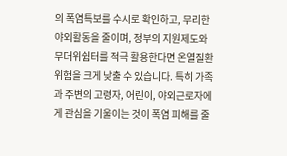의 폭염특보를 수시로 확인하고, 무리한 야외활동을 줄이며, 정부의 지원제도와 무더위쉼터를 적극 활용한다면 온열질환 위험을 크게 낮출 수 있습니다. 특히 가족과 주변의 고령자, 어린이, 야외근로자에게 관심을 기울이는 것이 폭염 피해를 줄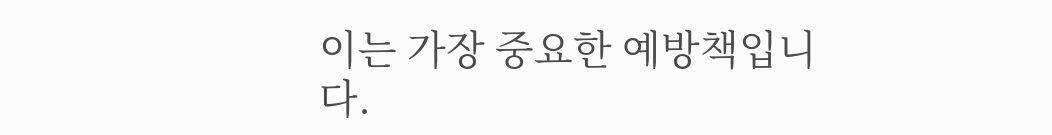이는 가장 중요한 예방책입니다.